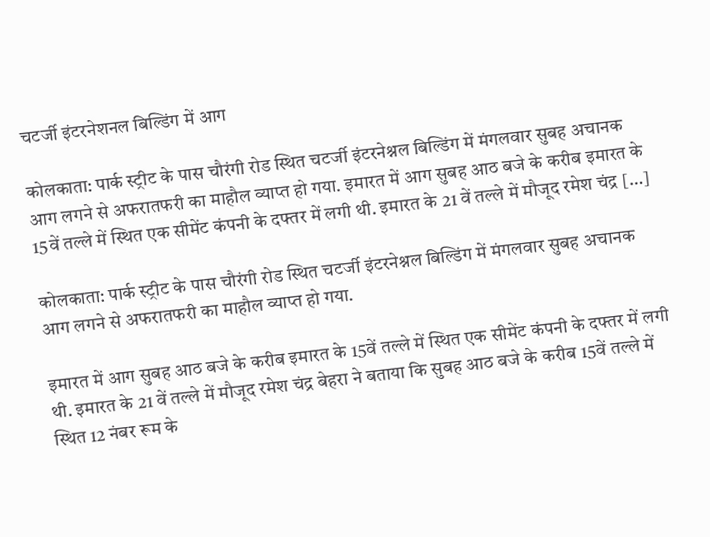चटर्जी इंटरनेशनल बिल्डिंग में आग

कोलकाता: पार्क स्ट्रीट के पास चौरंगी रोड स्थित चटर्जी इंटरनेश्नल बिल्डिंग में मंगलवार सुबह अचानक आग लगने से अफरातफरी का माहौल व्याप्त हो गया. इमारत में आग सुबह आठ बजे के करीब इमारत के 15वें तल्ले में स्थित एक सीमेंट कंपनी के दफ्तर में लगी थी. इमारत के 21 वें तल्ले में मौजूद रमेश चंद्र […]

कोलकाता: पार्क स्ट्रीट के पास चौरंगी रोड स्थित चटर्जी इंटरनेश्नल बिल्डिंग में मंगलवार सुबह अचानक आग लगने से अफरातफरी का माहौल व्याप्त हो गया.

इमारत में आग सुबह आठ बजे के करीब इमारत के 15वें तल्ले में स्थित एक सीमेंट कंपनी के दफ्तर में लगी थी. इमारत के 21 वें तल्ले में मौजूद रमेश चंद्र बेहरा ने बताया कि सुबह आठ बजे के करीब 15वें तल्ले में स्थित 12 नंबर रूम के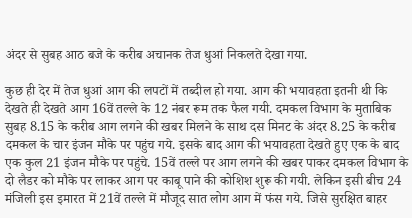अंदर से सुबह आठ बजे के करीब अचानक तेज धुआं निकलते देखा गया.

कुछ ही देर में तेज धुआं आग की लपटों में तब्दील हो गया. आग की भयावहता इतनी थी कि देखते ही देखते आग 16वें तल्ले के 12 नंबर रूम तक फैल गयी. दमकल विभाग के मुताबिक सुबह 8.15 के करीब आग लगने की खबर मिलने के साथ दस मिनट के अंदर 8.25 के करीब दमकल के चार इंजन मौके पर पहुंच गये. इसके बाद आग की भयावहता देखते हुए एक के बाद एक कुल 21 इंजन मौके पर पहुंचे. 15वें तल्ले पर आग लगने की खबर पाकर दमकल विभाग के दो लैडर को मौके पर लाकर आग पर काबू पाने की कोशिश शुरू की गयी. लेकिन इसी बीच 24 मंजिली इस इमारत में 21वें तल्ले में मौजूद सात लोग आग में फंस गये. जिसे सुरक्षित बाहर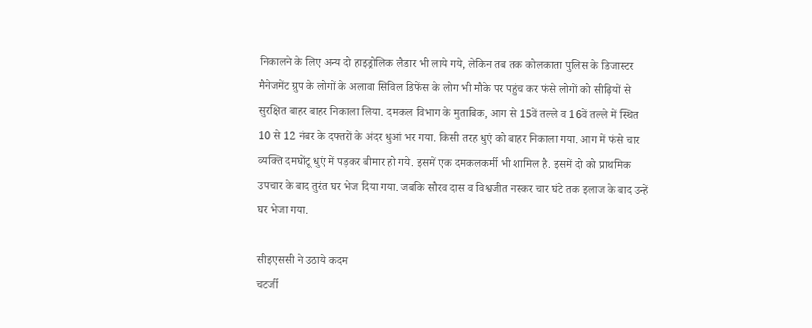निकालने के लिए अन्य दो हाइड्रोलिक लैडार भी लाये गये, लेकिन तब तक कोलकाता पुलिस के डिजास्टर मैनेजमेंट ग्रुप के लोगों के अलावा सिविल डिफेंस के लोग भी मौके पर पहुंच कर फंसे लोगों को सीढ़ियों से सुरक्षित बाहर बाहर निकाला लिया. दमकल विभाग के मुताबिक, आग से 15वें तल्ले व 16वें तल्ले में स्थित 10 से 12 नंबर के दफ्तरों के अंदर धुआं भर गया. किसी तरह धुएं को बाहर निकाला गया. आग में फंसे चार व्यक्ति दमघोंटू धुएं में पड़कर बीमार हो गये. इसमें एक दमकलकर्मी भी शामिल है. इसमें दो को प्राथमिक उपचार के बाद तुरंत घर भेज दिया गया. जबकि सौरव दास व विश्वजीत नस्कर चार घंटे तक इलाज के बाद उन्हें घर भेजा गया.

सीइएससी ने उठाये कदम
चटर्जी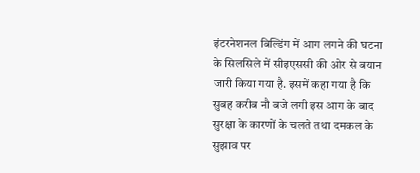इंटरनेशनल बिल्डिंग में आग लगने की घटना के सिलसिले में सीइएससी की ओर से बयान जारी किया गया है. इसमें कहा गया है कि सुबह करीब नौ बजे लगी इस आग के बाद सुरक्षा के कारणों के चलते तथा दमकल के सुझाव पर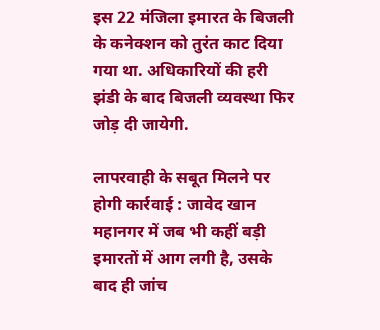इस 22 मंजिला इमारत के बिजली के कनेक्शन को तुरंत काट दिया गया था. अधिकारियों की हरी झंडी के बाद बिजली व्यवस्था फिर जोड़ दी जायेगी.

लापरवाही के सबूत मिलने पर होगी कार्रवाई : जावेद खान
महानगर में जब भी कहीं बड़ी इमारतों में आग लगी है, उसके बाद ही जांच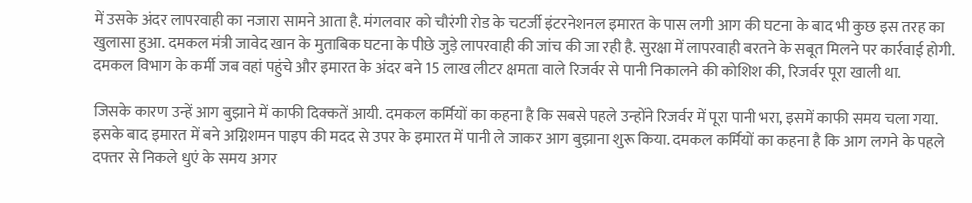में उसके अंदर लापरवाही का नजारा सामने आता है. मंगलवार को चौरंगी रोड के चटर्जी इंटरनेशनल इमारत के पास लगी आग की घटना के बाद भी कुछ इस तरह का खुलासा हुआ. दमकल मंत्री जावेद खान के मुताबिक घटना के पीछे जुड़े लापरवाही की जांच की जा रही है. सुरक्षा में लापरवाही बरतने के सबूत मिलने पर कार्रवाई होगी. दमकल विभाग के कर्मी जब वहां पहुंचे और इमारत के अंदर बने 15 लाख लीटर क्षमता वाले रिजर्वर से पानी निकालने की कोशिश की, रिजर्वर पूरा खाली था.

जिसके कारण उन्हें आग बुझाने में काफी दिक्कतें आयी. दमकल कर्मियों का कहना है कि सबसे पहले उन्होंने रिजर्वर में पूरा पानी भरा, इसमें काफी समय चला गया. इसके बाद इमारत में बने अग्निशमन पाइप की मदद से उपर के इमारत में पानी ले जाकर आग बुझाना शुरू किया. दमकल कर्मियों का कहना है कि आग लगने के पहले दफ्तर से निकले धुएं के समय अगर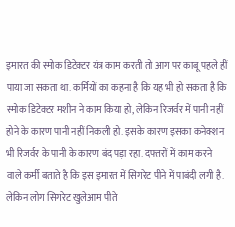इमारत की स्मोक डिटेक्टर यंत्र काम करती तो आग पर काबू पहले हीं पाया जा सकता था. कर्मियों का कहना है कि यह भी हो सकता है कि स्मोक डिटेक्टर मशीन ने काम किया हो, लेकिन रिजर्वर में पानी नहीं होने के कारण पानी नहीं निकली हो. इसके कारण इसका कनेक्शन भी रिजर्वर के पानी के कारण बंद पड़ा रहा. दफ्तरों में काम करने वाले कर्मी बताते है कि इस इमारत में सिगरेट पीने में पाबंदी लगी है. लेकिन लोग सिगरेट खुलेआम पीते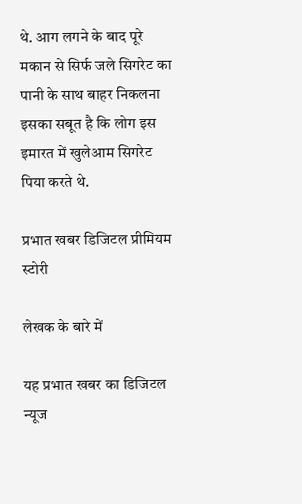थे. आग लगने के बाद पूरे मकान से सिर्फ जले सिगरेट का पानी के साथ बाहर निकलना इसका सबूत है कि लोग इस इमारत में खुलेआम सिगरेट पिया करते थे.

प्रभात खबर डिजिटल प्रीमियम स्टोरी

लेखक के बारे में

यह प्रभात खबर का डिजिटल न्यूज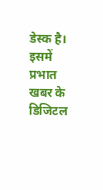डेस्क है। इसमें प्रभात खबर के डिजिटल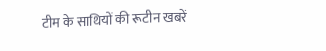टीम के साथियों की रूटीन खबरें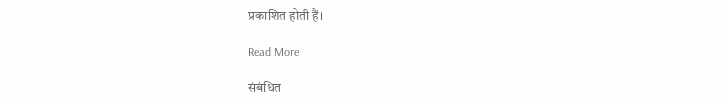प्रकाशित होती हैं।

Read More

संबंधित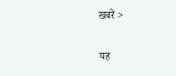खबरें >

यह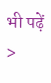भी पढ़ें >